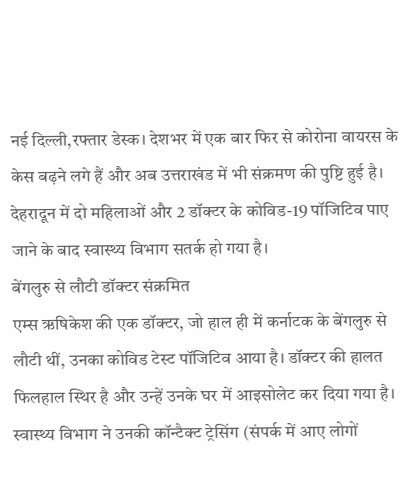नई दिल्ली,रफ्तार डेस्क। देशभर में एक बार फिर से कोरोना वायरस के केस बढ़ने लगे हैं और अब उत्तराखंड में भी संक्रमण की पुष्टि हुई है। देहरादून में दो महिलाओं और 2 डॉक्टर के कोविड-19 पॉजिटिव पाए जाने के बाद स्वास्थ्य विभाग सतर्क हो गया है।
बेंगलुरु से लौटी डॉक्टर संक्रमित
एम्स ऋषिकेश की एक डॉक्टर, जो हाल ही में कर्नाटक के बेंगलुरु से लौटी थीं, उनका कोविड टेस्ट पॉजिटिव आया है। डॉक्टर की हालत फिलहाल स्थिर है और उन्हें उनके घर में आइसोलेट कर दिया गया है। स्वास्थ्य विभाग ने उनकी कॉन्टैक्ट ट्रेसिंग (संपर्क में आए लोगों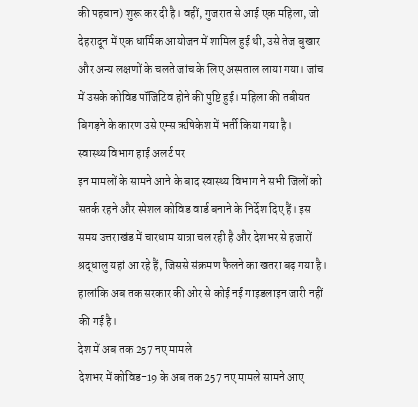की पहचान) शुरू कर दी है। वहीं, गुजरात से आई एक महिला, जो देहरादून में एक धार्मिक आयोजन में शामिल हुई थी, उसे तेज बुखार और अन्य लक्षणों के चलते जांच के लिए अस्पताल लाया गया। जांच में उसके कोविड पॉजिटिव होने की पुष्टि हुई। महिला की तबीयत बिगड़ने के कारण उसे एम्स ऋषिकेश में भर्ती किया गया है।
स्वास्थ्य विभाग हाई अलर्ट पर
इन मामलों के सामने आने के बाद स्वास्थ्य विभाग ने सभी जिलों को सतर्क रहने और स्पेशल कोविड वार्ड बनाने के निर्देश दिए हैं। इस समय उत्तराखंड में चारधाम यात्रा चल रही है और देशभर से हजारों श्रद्धालु यहां आ रहे हैं, जिससे संक्रमण फैलने का खतरा बढ़ गया है। हालांकि अब तक सरकार की ओर से कोई नई गाइडलाइन जारी नहीं की गई है।
देश में अब तक 257 नए मामले
देशभर में कोविड-19 के अब तक 257 नए मामले सामने आए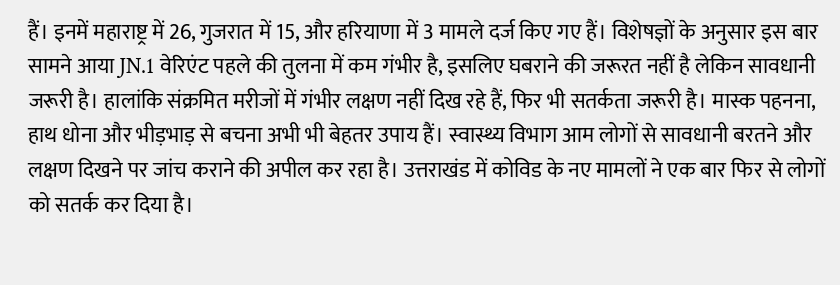हैं। इनमें महाराष्ट्र में 26, गुजरात में 15, और हरियाणा में 3 मामले दर्ज किए गए हैं। विशेषज्ञों के अनुसार इस बार सामने आया JN.1 वेरिएंट पहले की तुलना में कम गंभीर है, इसलिए घबराने की जरूरत नहीं है लेकिन सावधानी जरूरी है। हालांकि संक्रमित मरीजों में गंभीर लक्षण नहीं दिख रहे हैं, फिर भी सतर्कता जरूरी है। मास्क पहनना, हाथ धोना और भीड़भाड़ से बचना अभी भी बेहतर उपाय हैं। स्वास्थ्य विभाग आम लोगों से सावधानी बरतने और लक्षण दिखने पर जांच कराने की अपील कर रहा है। उत्तराखंड में कोविड के नए मामलों ने एक बार फिर से लोगों को सतर्क कर दिया है।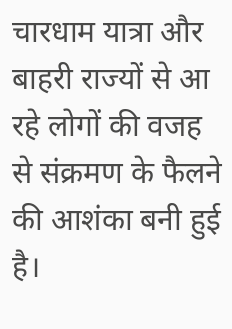चारधाम यात्रा और बाहरी राज्यों से आ रहे लोगों की वजह से संक्रमण के फैलने की आशंका बनी हुई है।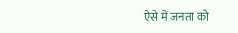ऐसे में जनता को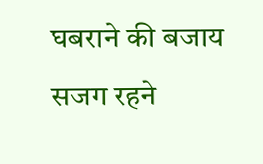घबराने की बजाय सजग रहने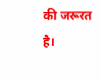की जरूरत है।